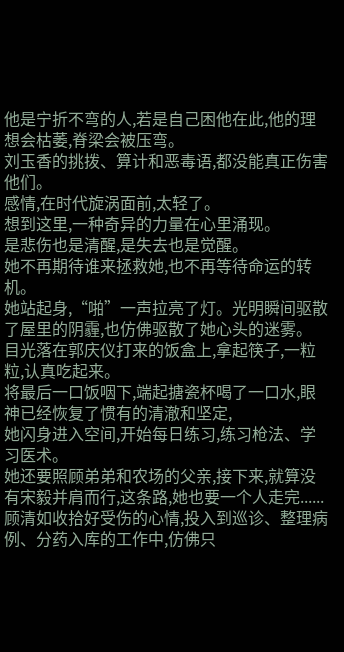他是宁折不弯的人,若是自己困他在此,他的理想会枯萎,脊梁会被压弯。
刘玉香的挑拨、算计和恶毒语,都没能真正伤害他们。
感情,在时代旋涡面前,太轻了。
想到这里,一种奇异的力量在心里涌现。
是悲伤也是清醒,是失去也是觉醒。
她不再期待谁来拯救她,也不再等待命运的转机。
她站起身,“啪”一声拉亮了灯。光明瞬间驱散了屋里的阴霾,也仿佛驱散了她心头的迷雾。
目光落在郭庆仪打来的饭盒上,拿起筷子,一粒粒,认真吃起来。
将最后一口饭咽下,端起搪瓷杯喝了一口水,眼神已经恢复了惯有的清澈和坚定,
她闪身进入空间,开始每日练习,练习枪法、学习医术。
她还要照顾弟弟和农场的父亲,接下来,就算没有宋毅并肩而行,这条路,她也要一个人走完......
顾清如收拾好受伤的心情,投入到巡诊、整理病例、分药入库的工作中,仿佛只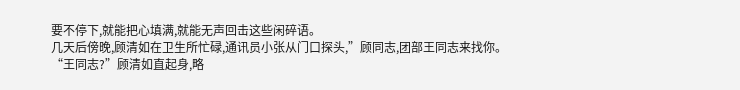要不停下,就能把心填满,就能无声回击这些闲碎语。
几天后傍晚,顾清如在卫生所忙碌,通讯员小张从门口探头,”顾同志,团部王同志来找你。
“王同志?”顾清如直起身,略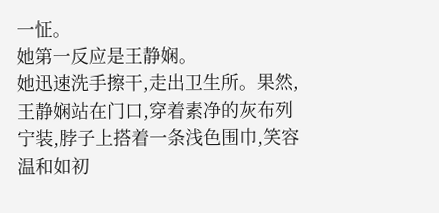一怔。
她第一反应是王静娴。
她迅速洗手擦干,走出卫生所。果然,王静娴站在门口,穿着素净的灰布列宁装,脖子上搭着一条浅色围巾,笑容温和如初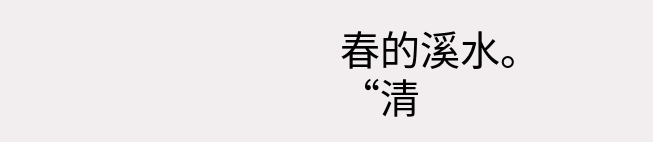春的溪水。
“清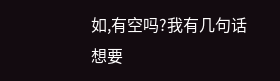如,有空吗?我有几句话想要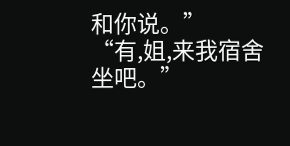和你说。”
“有,姐,来我宿舍坐吧。”